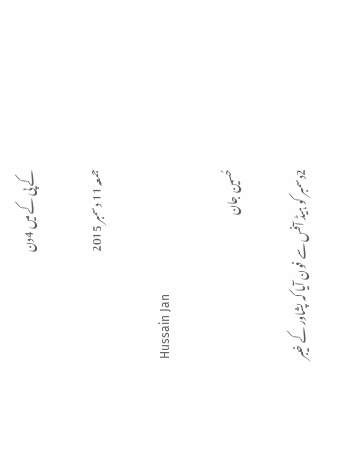کے پی کے میں 4دن

جمعہ 11 دسمبر 2015

Hussain Jan

حُسین جان

2دسمبر کو ہیڈ آفس سے فون آیا کہ پشاور کے خیبر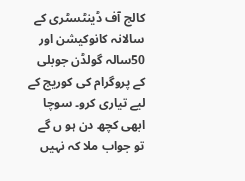کالج آف ڈینٹسٹری کے سالانہ کانوکیشن اور 50سالہ گولڈن جوبلی کے پروگرام کی کوریج کے لیے تیاری کرو۔ سوچا ابھی کچھ دن ہو ں گے تو جواب ملا کہ نہیں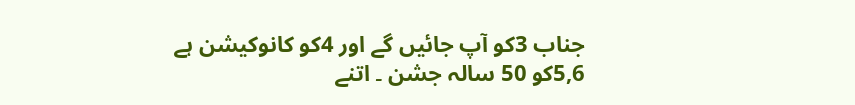جناب 3کو آپ جائیں گے اور 4کو کانوکیشن ہے 5,6کو 50 سالہ جشن ۔ اتنے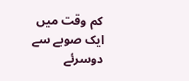کم وقت میں ایک صوبے سے دوسرئے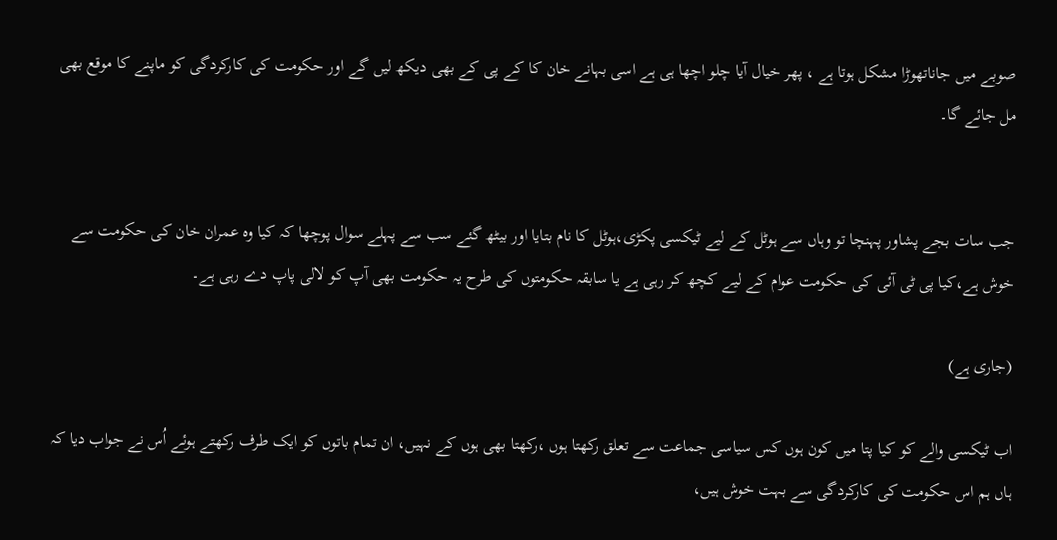صوبے میں جاناتھوڑا مشکل ہوتا ہے ، پھر خیال آیا چلو اچھا ہی ہے اسی بہانے خان کا کے پی کے بھی دیکھ لیں گے اور حکومت کی کارکردگی کو ماپنے کا موقع بھی مل جائے گا۔


جب سات بجے پشاور پہنچا تو وہاں سے ہوٹل کے لیے ٹیکسی پکڑی،ہوٹل کا نام بتایا اور بیٹھ گئے سب سے پہلے سوال پوچھا کہ کیا وہ عمران خان کی حکومت سے خوش ہے،کیا پی ٹی آئی کی حکومت عوام کے لیے کچھ کر رہی ہے یا سابقہ حکومتوں کی طرح یہ حکومت بھی آپ کو لالی پاپ دے رہی ہے۔

(جاری ہے)

اب ٹیکسی والے کو کیا پتا میں کون ہوں کس سیاسی جماعت سے تعلق رکھتا ہوں ،رکھتا بھی ہوں کے نہیں، ان تمام باتوں کو ایک طرف رکھتے ہوئے اُس نے جواب دیا کہ ہاں ہم اس حکومت کی کارکردگی سے بہت خوش ہیں،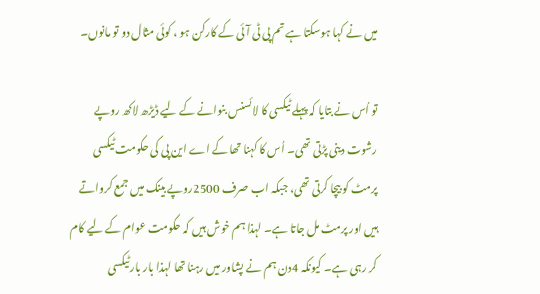میں نے کہا ہوسکتا ہے تم پی ٹی آئی کے کارکن ہو ، کوئی مثال دو تو مانوں۔

تو اُس نے بتایا کہ پہلے ٹیکسی کا لائسنس بنوانے کے لیے ڈیڑھ لاکھ روپے رشوت دینی پڑتی تھی۔ اُس کا کہنا تھا کے اے این پی کی حکومت ٹیکسی پرمٹ کو بیچا کرتی تھی، جبکہ اب صرف 2500روپے بینک میں جمع کرواتے ہیں اور پرمٹ مل جاتا ہے۔ لہذا ہم خوش ہیں کہ حکومت عوام کے لیے کام کر رہی ہے۔ کیونکہ 4دن ہم نے پشاور میں رہنا تھا لہذا بار بار ٹیکسی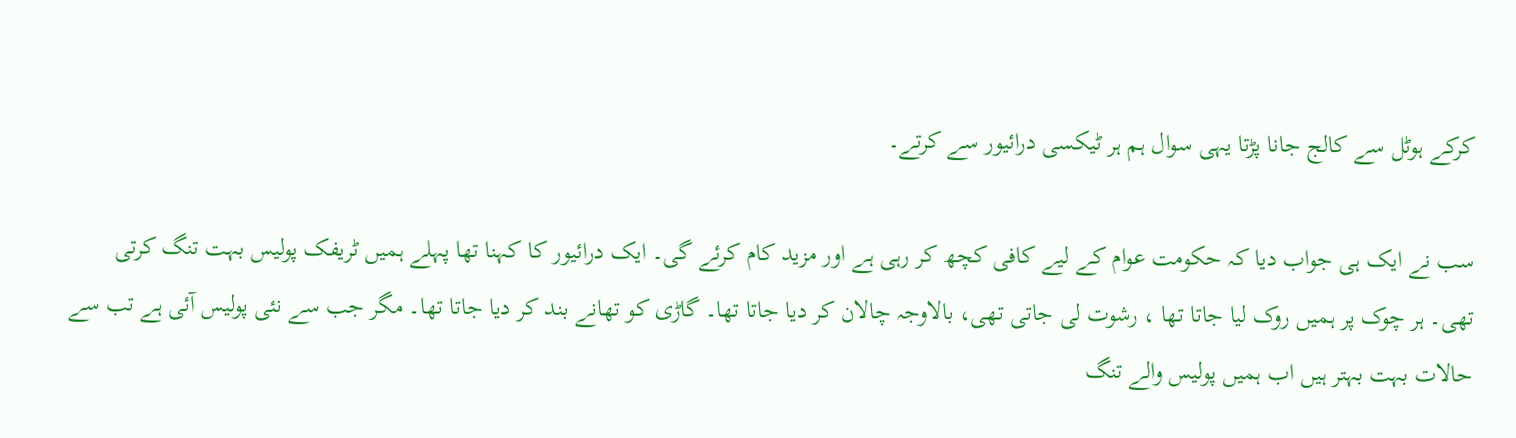کرکے ہوٹل سے کالج جانا پڑتا یہی سوال ہم ہر ٹیکسی درائیور سے کرتے۔

سب نے ایک ہی جواب دیا کہ حکومت عوام کے لیے کافی کچھ کر رہی ہے اور مزید کام کرئے گی۔ ایک درائیور کا کہنا تھا پہلے ہمیں ٹریفک پولیس بہت تنگ کرتی تھی۔ ہر چوک پر ہمیں روک لیا جاتا تھا ، رشوت لی جاتی تھی، بالاوجہ چالان کر دیا جاتا تھا۔ گاڑی کو تھانے بند کر دیا جاتا تھا۔ مگر جب سے نئی پولیس آئی ہے تب سے حالات بہت بہتر ہیں اب ہمیں پولیس والے تنگ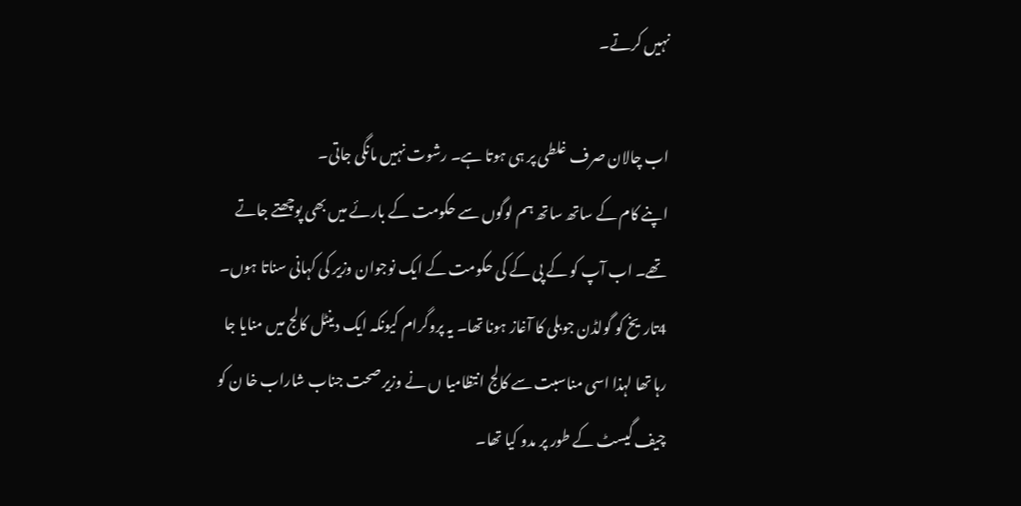نہیں کرتے۔

اب چالان صرف غلطی پر ہی ہوتا ہے۔ رشوت نہیں مانگی جاتی۔
اپنے کام کے ساتھ ساتھ ہم لوگوں سے حکومت کے بارئے میں بھی پوچھتے جاتے تھے۔ اب آپ کو کے پی کے کی حکومت کے ایک نوجوان وزیر کی کہانی سناتا ہوں۔ 4تاریخ کو گولڈن جوبلی کا آغاز ہونا تھا۔ یہ پروگرام کیونکہ ایک دینٹل کالج میں منایا جا رہا تھا لہذا اسی مناسبت سے کالج انتظامیا ں نے وزیر صحت جناب شاراب خا ن کو چیف گیسٹ کے طور پر مدو کیا تھا۔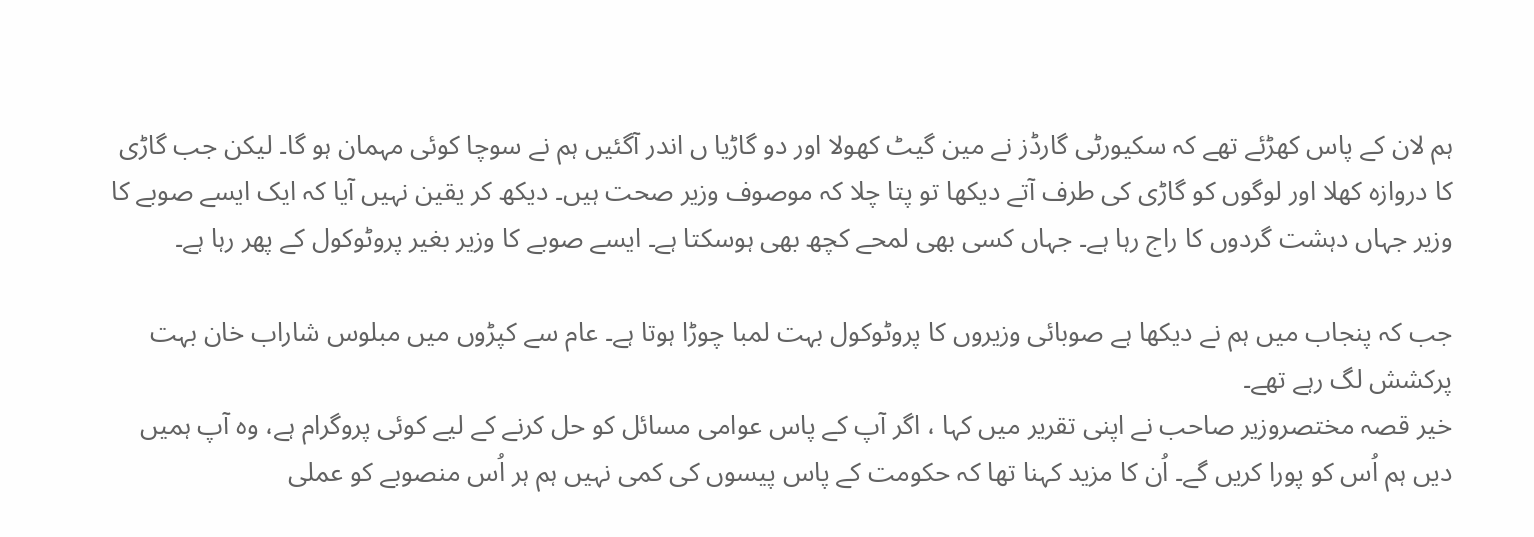ہم لان کے پاس کھڑئے تھے کہ سکیورٹی گارڈز نے مین گیٹ کھولا اور دو گاڑیا ں اندر آگئیں ہم نے سوچا کوئی مہمان ہو گا۔ لیکن جب گاڑی کا دروازہ کھلا اور لوگوں کو گاڑی کی طرف آتے دیکھا تو پتا چلا کہ موصوف وزیر صحت ہیں۔ دیکھ کر یقین نہیں آیا کہ ایک ایسے صوبے کا وزیر جہاں دہشت گردوں کا راج رہا ہے۔ جہاں کسی بھی لمحے کچھ بھی ہوسکتا ہے۔ ایسے صوبے کا وزیر بغیر پروٹوکول کے پھر رہا ہے۔

جب کہ پنجاب میں ہم نے دیکھا ہے صوبائی وزیروں کا پروٹوکول بہت لمبا چوڑا ہوتا ہے۔ عام سے کپڑوں میں مبلوس شاراب خان بہت پرکشش لگ رہے تھے۔
خیر قصہ مختصروزیر صاحب نے اپنی تقریر میں کہا ، اگر آپ کے پاس عوامی مسائل کو حل کرنے کے لیے کوئی پروگرام ہے، وہ آپ ہمیں دیں ہم اُس کو پورا کریں گے۔ اُن کا مزید کہنا تھا کہ حکومت کے پاس پیسوں کی کمی نہیں ہم ہر اُس منصوبے کو عملی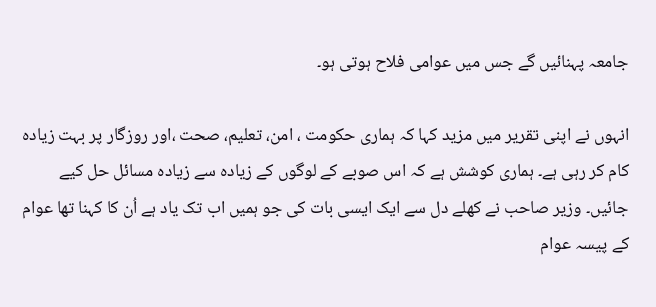جامعہ پہنائیں گے جس میں عوامی فلاح ہوتی ہو۔

انہوں نے اپنی تقریر میں مزید کہا کہ ہماری حکومت ، امن، تعلیم، صحت ،اور روزگار پر بہت زیادہ کام کر رہی ہے۔ ہماری کوشش ہے کہ اس صوبے کے لوگوں کے زیادہ سے زیادہ مسائل حل کیے جائیں۔ وزیر صاحب نے کھلے دل سے ایک ایسی بات کی جو ہمیں اب تک یاد ہے اُن کا کہنا تھا عوام کے پیسہ عوام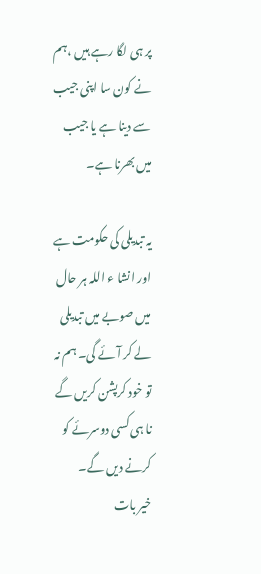پر ہی لگا رہے ہیں ،ہم نے کون سا اپنی جیب سے دینا ہے یا جیب میں بھرنا ہے۔

یہ تبدیلی کی حکومت ہے اور انشا ء اللہ ہر حال میں صوبے میں تبدیلی لے کر آئے گی۔ ہم نہ تو خود کرپشن کریں گے نا ہی کسی دوسرئے کو کرنے دیں گے۔
خیر بات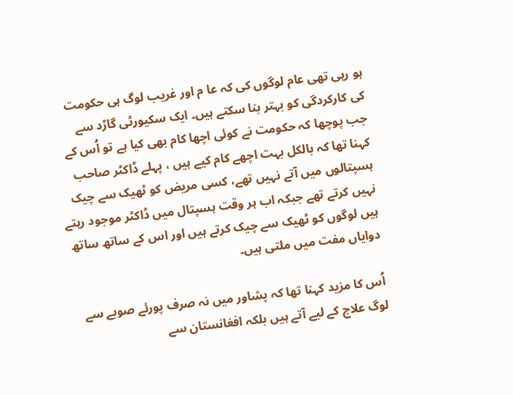ہو رہی تھی عام لوگوں کی کہ عا م اور غریب لوگ ہی حکومت کی کارکردگی کو بہتر بنا سکتے ہیں۔ ایک سکیورٹی گاڑد سے جب پوچھا کہ حکومت نے کوئی اچھا کام بھی کیا ہے تو اُس کے کہنا تھا کہ بالکل بہت اچھے کام کیے ہیں ، پہلے ڈاکٹر صاحب ہسپتالوں میں آتے نہیں تھے، کسی مریض کو ٹھیک سے چیک نہیں کرتے تھے جبکہ اب ہر وقت ہسپتال میں ڈاکٹر موجود رہتے ہیں لوگوں کو ٹھیک سے چیک کرتے ہیں اور اس کے ساتھ ساتھ دوایاں مفت میں ملتی ہیں۔

اُس کا مزید کہنا تھا کہ پشاور میں نہ صرف پورئے صوبے سے لوگ علاج کے لیے آتے ہیں بلکہ افغانستان سے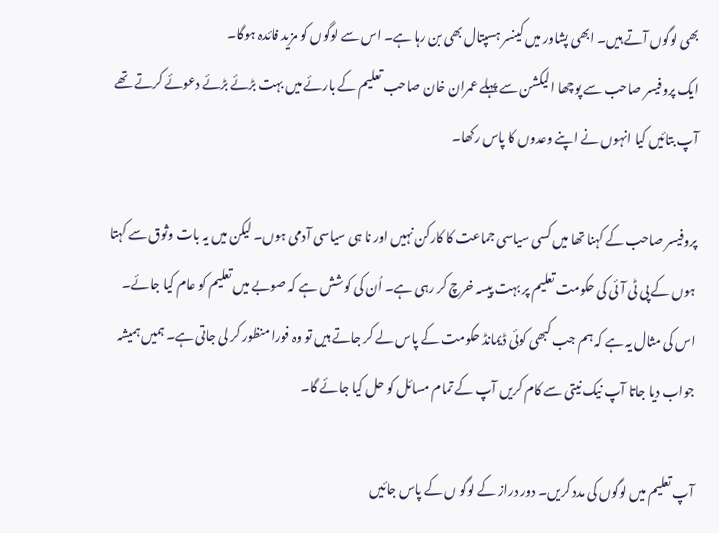بھی لوگوں آتے ہیں۔ ابھی پشاور میں کینسر ہسپتال بھی بن رہا ہے۔ اس سے لوگوں کو مزید فائدہ ہوگا۔
ایک پروفیسر صاحب سے پوچھا الیکشن سے پہلے عمران خان صاحب تعلیم کے بارئے میں بہت بڑئے بڑئے دعوئے کرتے تھے آپ بتائیں کیا انہوں نے اپنے وعدوں کا پاس رکھا۔

پروفیسر صاحب کے کہنا تھا میں کسی سیاسی جماعت کا کارکن نہیں اور نا ہی سیاسی آدمی ہوں۔ لیکن میں یہ بات وثوق سے کہتا ہوں کے پی ٹی آئی کی حکومت تعلیم پر بہت پیسہ خرچ کر رہی ہے۔ اُن کی کوشش ہے کہ صوبے میں تعلیم کو عام کیا جائے۔ اس کی مثال یہ ہے کہ ہم جب کبھی کوئی ڈیمانڈ حکومت کے پاس لے کر جاتے ہیں تو وہ فورا منظور کر لی جاتی ہے۔ ہمیں ہمیشہ جواب دیا جاتا آپ نیک نیتی سے کام کریں آپ کے تمام مسائل کو حل کیا جائے گا۔

آپ تعلیم میں لوگوں کی مدد کریں۔ دور دراز کے لوگو ں کے پاس جائیں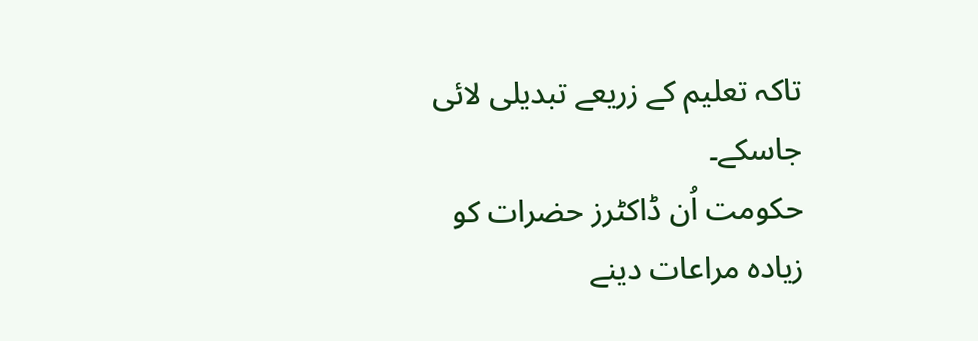تاکہ تعلیم کے زریعے تبدیلی لائی جاسکے۔
حکومت اُن ڈاکٹرز حضرات کو زیادہ مراعات دینے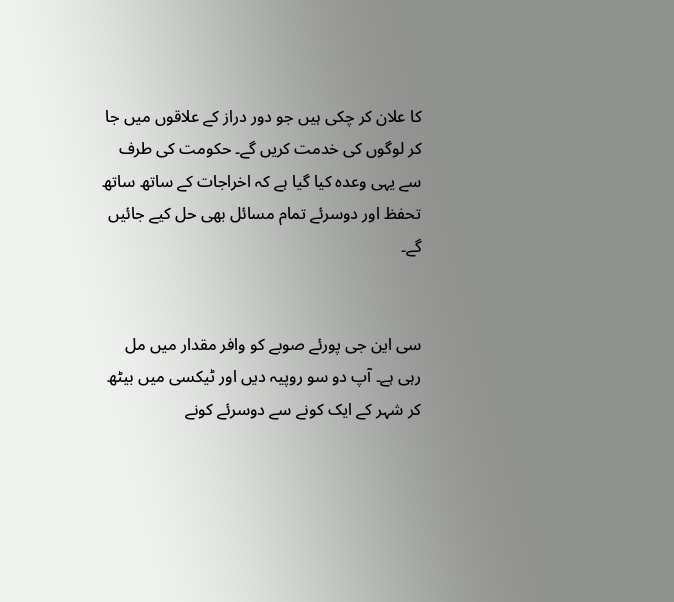کا علان کر چکی ہیں جو دور دراز کے علاقوں میں جا کر لوگوں کی خدمت کریں گے۔ حکومت کی طرف سے یہی وعدہ کیا گیا ہے کہ اخراجات کے ساتھ ساتھ تحفظ اور دوسرئے تمام مسائل بھی حل کیے جائیں گے۔


سی این جی پورئے صوبے کو وافر مقدار میں مل رہی ہے۔ آپ دو سو روپیہ دیں اور ٹیکسی میں بیٹھ کر شہر کے ایک کونے سے دوسرئے کونے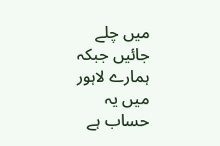میں چلے جائیں جبکہ ہمارے لاہور میں یہ حساب ہے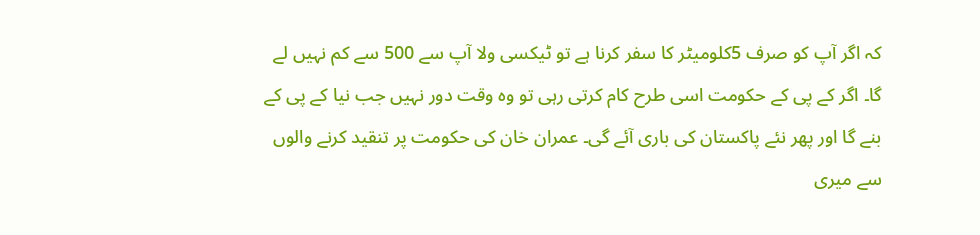کہ اگر آپ کو صرف 5کلومیٹر کا سفر کرنا ہے تو ٹیکسی ولا آپ سے 500 سے کم نہیں لے گا۔ اگر کے پی کے حکومت اسی طرح کام کرتی رہی تو وہ وقت دور نہیں جب نیا کے پی کے بنے گا اور پھر نئے پاکستان کی باری آئے گی۔ عمران خان کی حکومت پر تنقید کرنے والوں سے میری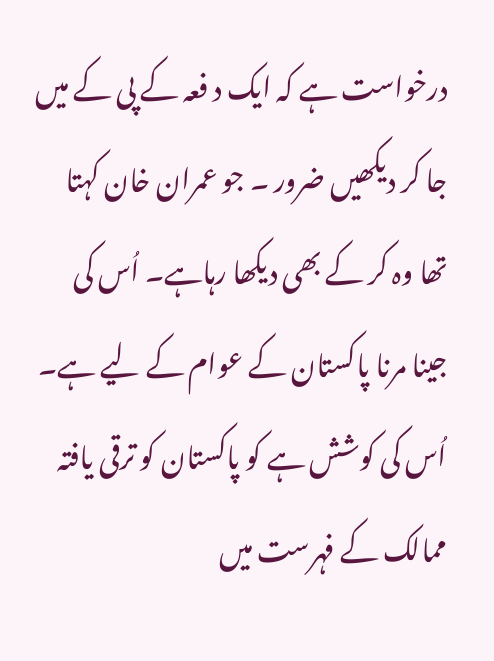درخواست ہے کہ ایک د فعہ کے پی کے میں جا کر دیکھیں ضرور ۔ جو عمران خان کہتا تھا وہ کر کے بھی دیکھا رہاہے۔ اُس کی جینا مرنا پاکستان کے عوام کے لیے ہے۔ اُس کی کوشش ہے کو پاکستان کو ترقی یافتہ ممالک کے فہرست میں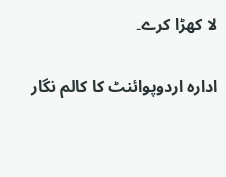لا کھڑا کرے۔

ادارہ اردوپوائنٹ کا کالم نگار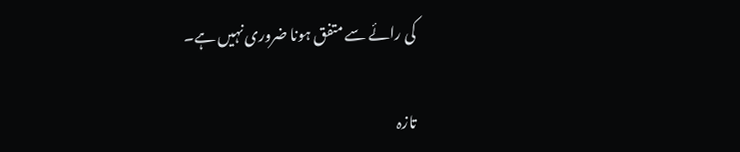کی رائے سے متفق ہونا ضروری نہیں ہے۔

تازہ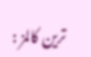ترین کالمز :